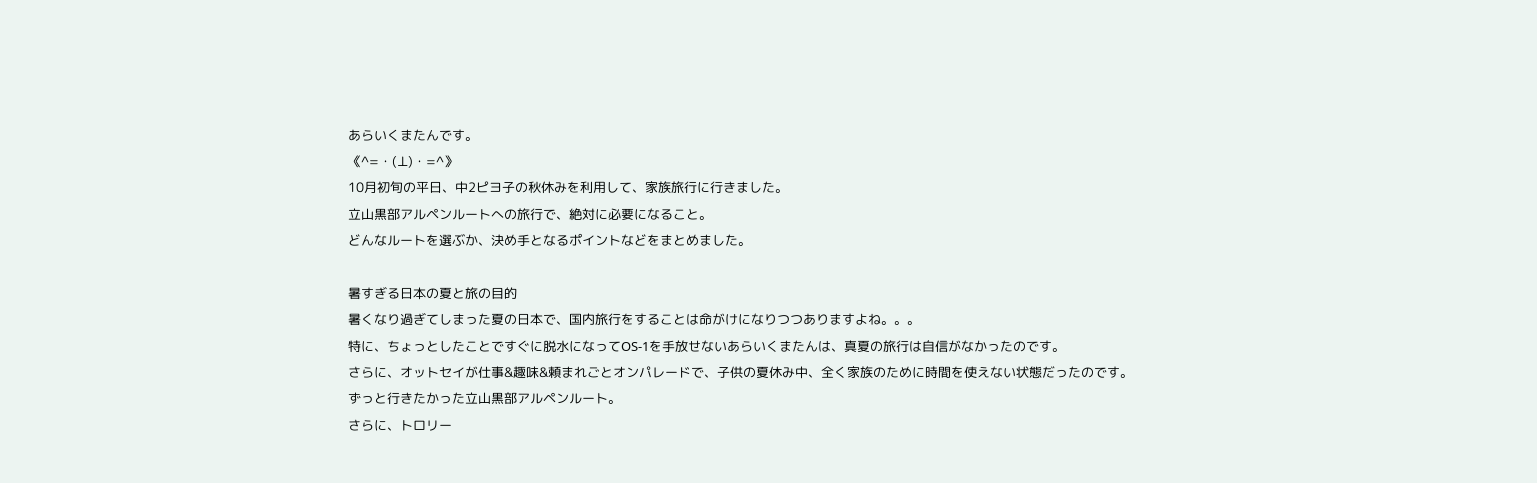あらいくまたんです。
《^=・(⊥)・=^》
10月初旬の平日、中2ピヨ子の秋休みを利用して、家族旅行に行きました。
立山黒部アルペンルートへの旅行で、絶対に必要になること。
どんなルートを選ぶか、決め手となるポイントなどをまとめました。

暑すぎる日本の夏と旅の目的
暑くなり過ぎてしまった夏の日本で、国内旅行をすることは命がけになりつつありますよね。。。
特に、ちょっとしたことですぐに脱水になってOS-1を手放せないあらいくまたんは、真夏の旅行は自信がなかったのです。
さらに、オットセイが仕事&趣味&頼まれごとオンパレードで、子供の夏休み中、全く家族のために時間を使えない状態だったのです。
ずっと行きたかった立山黒部アルペンルート。
さらに、トロリー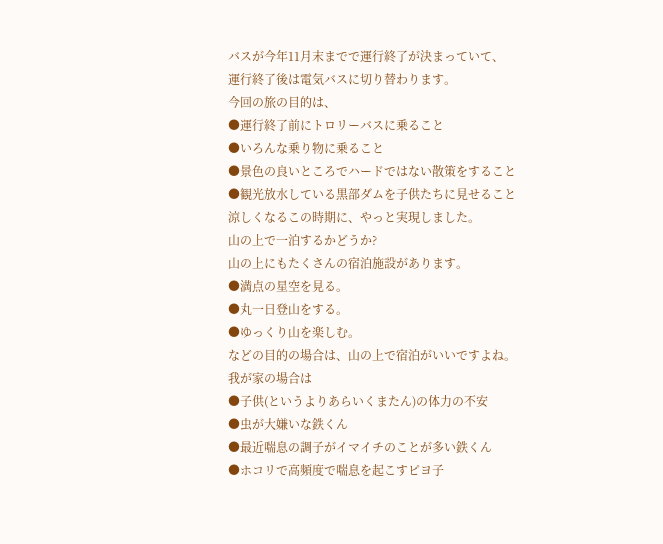バスが今年11月末までで運行終了が決まっていて、
運行終了後は電気バスに切り替わります。
今回の旅の目的は、
●運行終了前にトロリーバスに乗ること
●いろんな乗り物に乗ること
●景色の良いところでハードではない散策をすること
●観光放水している黒部ダムを子供たちに見せること
涼しくなるこの時期に、やっと実現しました。
山の上で一泊するかどうか?
山の上にもたくさんの宿泊施設があります。
●満点の星空を見る。
●丸一日登山をする。
●ゆっくり山を楽しむ。
などの目的の場合は、山の上で宿泊がいいですよね。
我が家の場合は
●子供(というよりあらいくまたん)の体力の不安
●虫が大嫌いな鉄くん
●最近喘息の調子がイマイチのことが多い鉄くん
●ホコリで高頻度で喘息を起こすピヨ子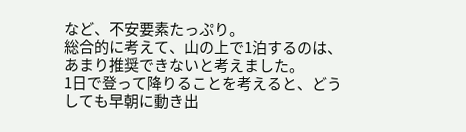など、不安要素たっぷり。
総合的に考えて、山の上で1泊するのは、あまり推奨できないと考えました。
1日で登って降りることを考えると、どうしても早朝に動き出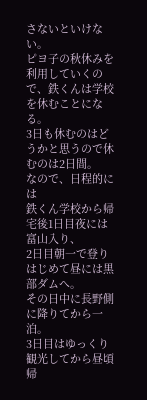さないといけない。
ピヨ子の秋休みを利用していくので、鉄くんは学校を休むことになる。
3日も休むのはどうかと思うので休むのは2日間。
なので、日程的には
鉄くん学校から帰宅後1日目夜には富山入り、
2日目朝一で登りはじめて昼には黒部ダムへ。
その日中に長野側に降りてから一泊。
3日目はゆっくり観光してから昼頃帰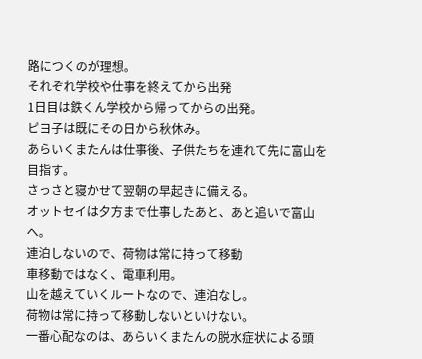路につくのが理想。
それぞれ学校や仕事を終えてから出発
1日目は鉄くん学校から帰ってからの出発。
ピヨ子は既にその日から秋休み。
あらいくまたんは仕事後、子供たちを連れて先に富山を目指す。
さっさと寝かせて翌朝の早起きに備える。
オットセイは夕方まで仕事したあと、あと追いで富山へ。
連泊しないので、荷物は常に持って移動
車移動ではなく、電車利用。
山を越えていくルートなので、連泊なし。
荷物は常に持って移動しないといけない。
一番心配なのは、あらいくまたんの脱水症状による頭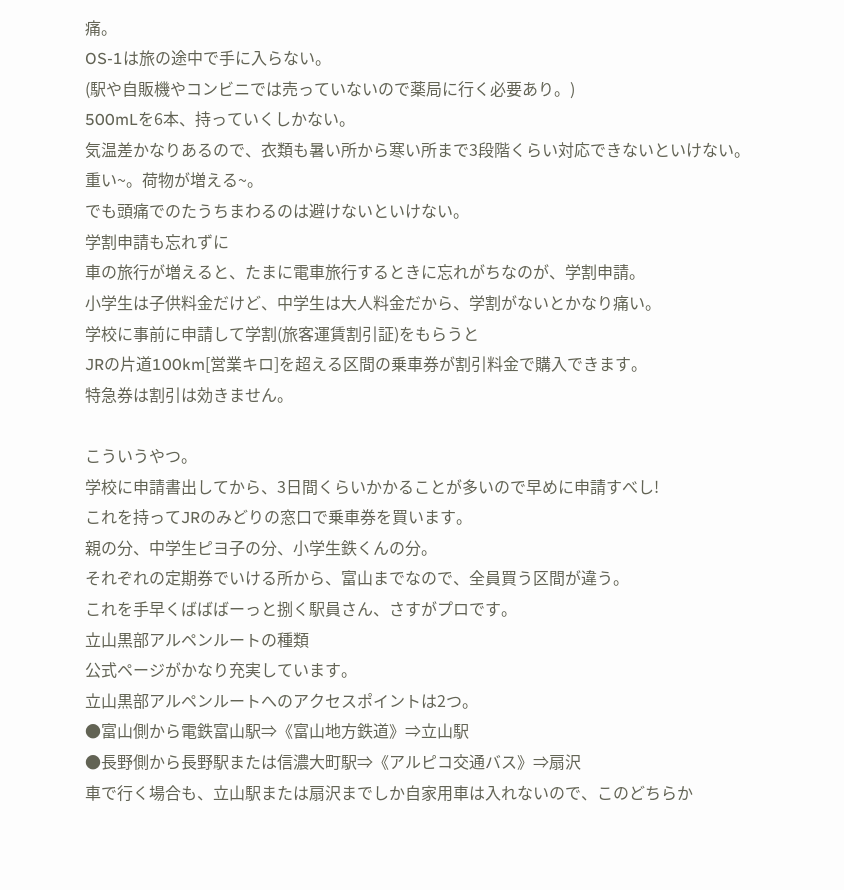痛。
OS-1は旅の途中で手に入らない。
(駅や自販機やコンビニでは売っていないので薬局に行く必要あり。)
500mLを6本、持っていくしかない。
気温差かなりあるので、衣類も暑い所から寒い所まで3段階くらい対応できないといけない。
重い~。荷物が増える~。
でも頭痛でのたうちまわるのは避けないといけない。
学割申請も忘れずに
車の旅行が増えると、たまに電車旅行するときに忘れがちなのが、学割申請。
小学生は子供料金だけど、中学生は大人料金だから、学割がないとかなり痛い。
学校に事前に申請して学割(旅客運賃割引証)をもらうと
JRの片道100km[営業キロ]を超える区間の乗車券が割引料金で購入できます。
特急券は割引は効きません。

こういうやつ。
学校に申請書出してから、3日間くらいかかることが多いので早めに申請すべし!
これを持ってJRのみどりの窓口で乗車券を買います。
親の分、中学生ピヨ子の分、小学生鉄くんの分。
それぞれの定期券でいける所から、富山までなので、全員買う区間が違う。
これを手早くばばばーっと捌く駅員さん、さすがプロです。
立山黒部アルペンルートの種類
公式ページがかなり充実しています。
立山黒部アルペンルートへのアクセスポイントは2つ。
●富山側から電鉄富山駅⇒《富山地方鉄道》⇒立山駅
●長野側から長野駅または信濃大町駅⇒《アルピコ交通バス》⇒扇沢
車で行く場合も、立山駅または扇沢までしか自家用車は入れないので、このどちらか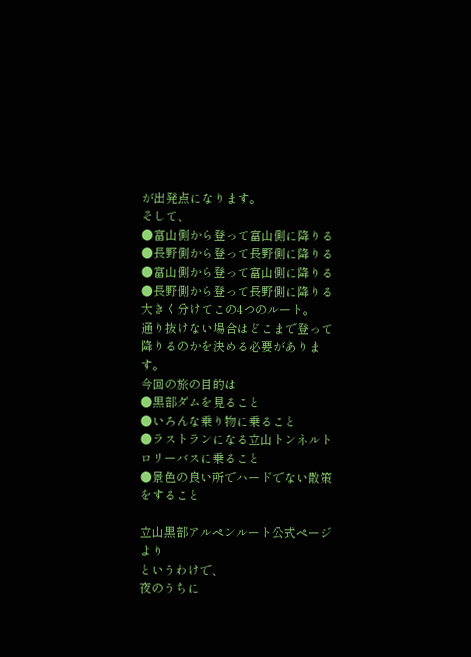が出発点になります。
そして、
●富山側から登って富山側に降りる
●長野側から登って長野側に降りる
●富山側から登って富山側に降りる
●長野側から登って長野側に降りる
大きく分けてこの4つのルート。
通り抜けない場合はどこまで登って降りるのかを決める必要があります。
今回の旅の目的は
●黒部ダムを見ること
●いろんな乗り物に乗ること
●ラストランになる立山トンネルトロリーバスに乗ること
●景色の良い所でハードでない散策をすること

立山黒部アルペンルート公式ページより
というわけで、
夜のうちに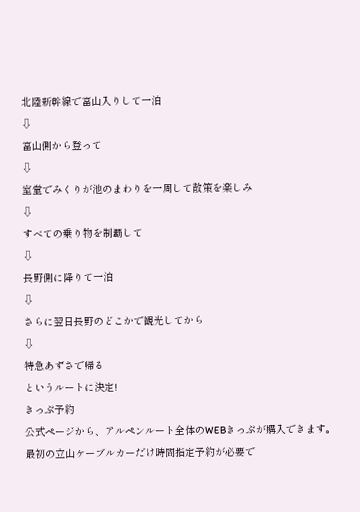北陸新幹線で富山入りして一泊
⇩
富山側から登って
⇩
室堂でみくりが池のまわりを一周して散策を楽しみ
⇩
すべての乗り物を制覇して
⇩
長野側に降りて一泊
⇩
さらに翌日長野のどこかで観光してから
⇩
特急あずさで帰る
というルートに決定!
きっぷ予約
公式ページから、アルペンルート全体のWEBきっぷが購入できます。
最初の立山ケーブルカーだけ時間指定予約が必要で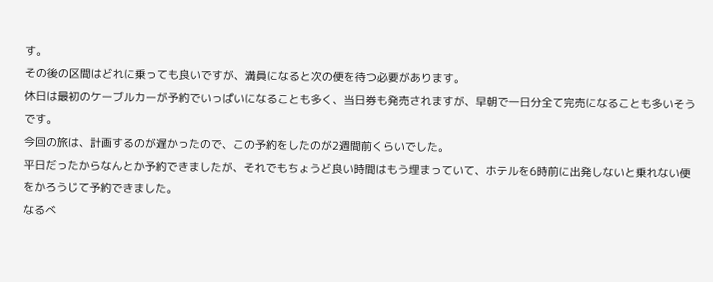す。
その後の区間はどれに乗っても良いですが、満員になると次の便を待つ必要があります。
休日は最初のケーブルカーが予約でいっぱいになることも多く、当日券も発売されますが、早朝で一日分全て完売になることも多いそうです。
今回の旅は、計画するのが遅かったので、この予約をしたのが2週間前くらいでした。
平日だったからなんとか予約できましたが、それでもちょうど良い時間はもう埋まっていて、ホテルを6時前に出発しないと乗れない便をかろうじて予約できました。
なるべ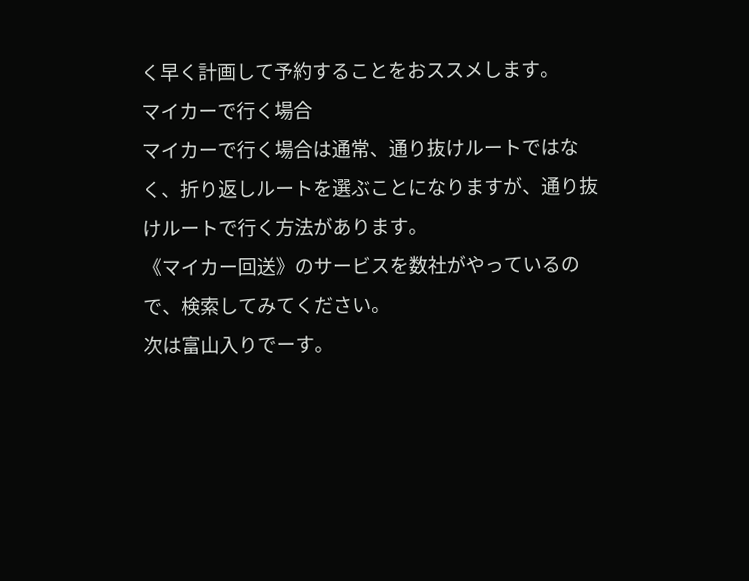く早く計画して予約することをおススメします。
マイカーで行く場合
マイカーで行く場合は通常、通り抜けルートではなく、折り返しルートを選ぶことになりますが、通り抜けルートで行く方法があります。
《マイカー回送》のサービスを数社がやっているので、検索してみてください。
次は富山入りでーす。